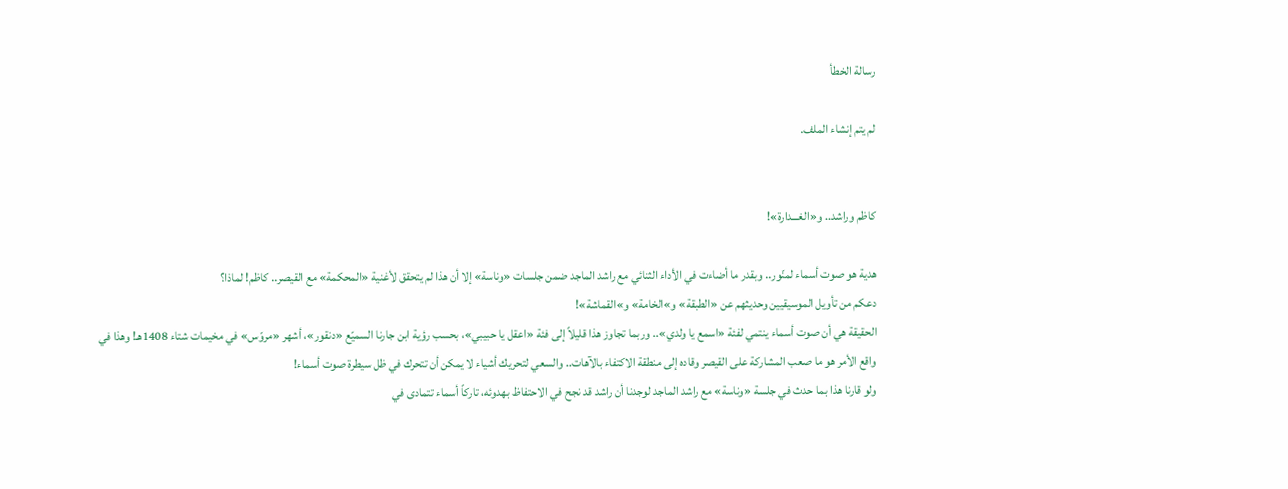رسالة الخطأ

لم يتم إنشاء الملف.


كاظم وراشد.. و«الغـــدارة»!

هدية هو صوت أسماء لمنّور.. وبقدر ما أضاءت في الأداء الثنائي مع راشد الماجد ضمن جلسات «وناسة» إلا أن هذا لم يتحقق لأغنية «المحكمة» مع القيصر.. كاظم! لماذا؟
دعكم من تأويل الموسيقيين وحديثهم عن «الطبقة» و»الخامة» و»القماشة»!
الحقيقة هي أن صوت أسماء ينتمي لفئة «اسمع يا ولدي».. وربما تجاوز هذا قليلاً إلى فئة «اعقل يا حبيبي»، بحسب رؤية ابن جارنا السميّع «دنقور»، أشهر «مروّس» في مخيمات شتاء 1408هـ! وهذا في واقع الأمر هو ما صعب المشاركة على القيصر وقاده إلى منطقة الاكتفاء بالآهات.. والسعي لتحريك أشياء لا يمكن أن تتحرك في ظل سيطرة صوت أسماء!
ولو قارنا هذا بما حدث في جلسة «وناسة» مع راشد الماجد لوجدنا أن راشد قد نجح في الاحتفاظ بهدوئه، تاركاً أسماء تتمادى في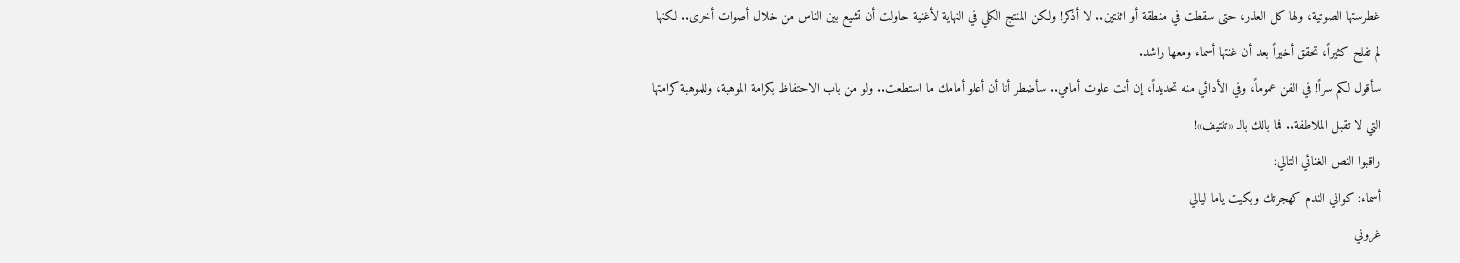غطرستها الصوتية، ولها كل العذر، حتى سقطت في منطقة أو اثنتين.. لا أذكر! ولكن المنتج الكلي في النهاية لأغنية حاولت أن تشيع بين الناس من خلال أصوات أخرى.. لكنها لم تفلح كثيراً، تحقق أخيراً بعد أن غنتها أسماء ومعها راشد.
سأقول لكم سراً! في الفن عموماً، وفي الأدائي منه تحديداً، إن أنت علوت أمامي.. سأضطر أنا أن أعلو أمامك ما استطعت.. ولو من باب الاحتفاظ بكرامة الموهبة، وللموهبة كرامتها التي لا تقبل الملاطفة.. فما بالك بالـ «تنتيف»!
راقبوا النص الغنائي التالي:
أسماء: كواني الندم كهجرتك وبكيت ياما ليالي
غروني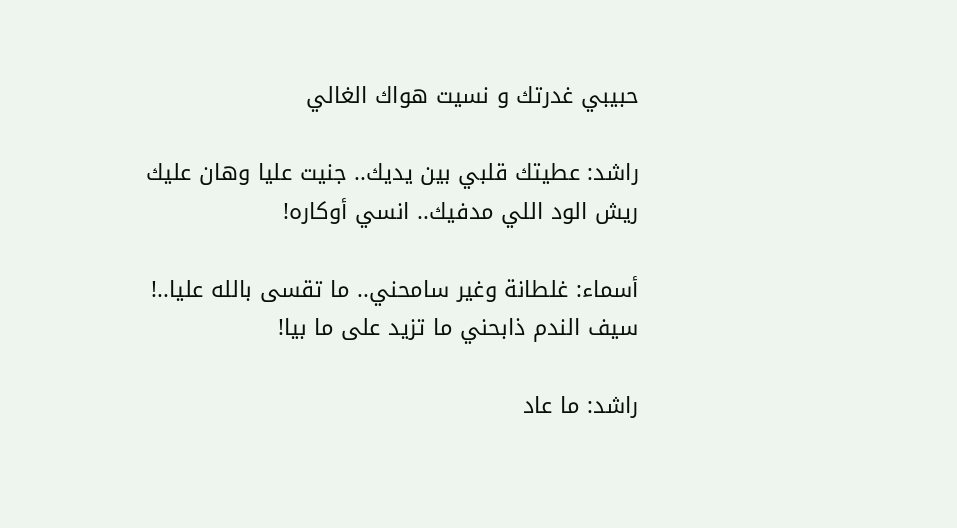حبيبي غدرتك و نسيت هواك الغالي

راشد: عطيتك قلبي بين يديك.. جنيت عليا وهان عليك
ريش الود اللي مدفيك.. انسي أوكاره!

أسماء: غلطانة وغير سامحني.. ما تقسى بالله عليا..!
سيف الندم ذابحني ما تزيد على ما بيا!

راشد: ما عاد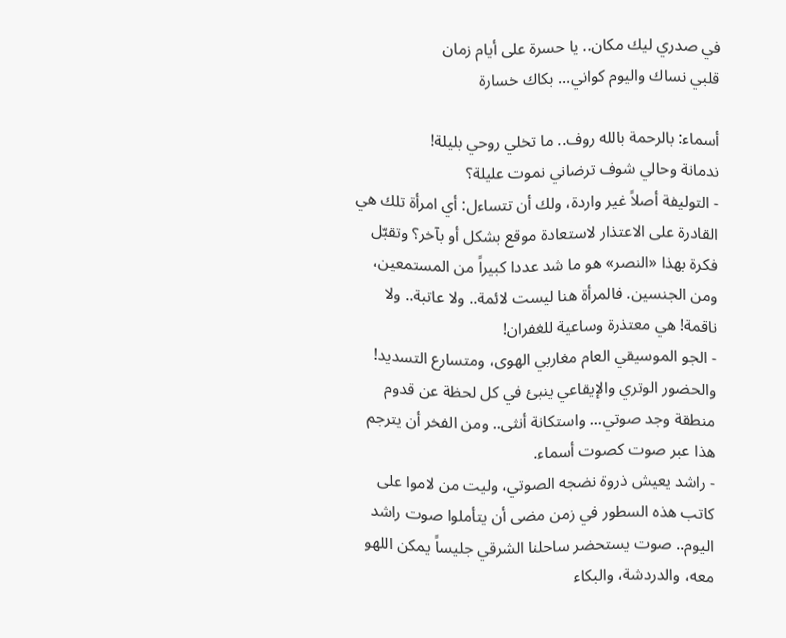في صدري ليك مكان.. يا حسرة على أيام زمان
قلبي نساك واليوم كواني... بكاك خسارة

أسماء: بالرحمة بالله روف.. ما تخلي روحي بليلة!
ندمانة وحالي شوف ترضاني نموت عليلة؟
- التوليفة أصلاً غير واردة، ولك أن تتساءل: أي امرأة تلك هي القادرة على الاعتذار لاستعادة موقع بشكل أو بآخر؟ وتقبّل فكرة بهذا «النصر» هو ما شد عددا كبيراً من المستمعين، ومن الجنسين. فالمرأة هنا ليست لائمة.. ولا عاتبة.. ولا ناقمة! هي معتذرة وساعية للغفران!
- الجو الموسيقي العام مغاربي الهوى، ومتسارع التسديد! والحضور الوتري والإيقاعي ينبئ في كل لحظة عن قدوم منطقة وجد صوتي... واستكانة أنثى.. ومن الفخر أن يترجم هذا عبر صوت كصوت أسماء.
- راشد يعيش ذروة نضجه الصوتي، وليت من لاموا على كاتب هذه السطور في زمن مضى أن يتأملوا صوت راشد اليوم.. صوت يستحضر ساحلنا الشرقي جليساً يمكن اللهو معه، والدردشة، والبكاء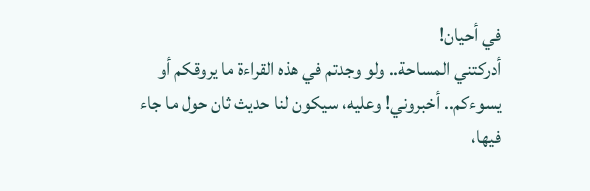في أحيان!
أدركتني المساحة.. ولو وجدتم في هذه القراءة ما يروقكم أو يسوءكم.. أخبروني! وعليه، سيكون لنا حديث ثان حول ما جاء فيها،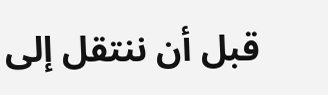قبل أن ننتقل إلى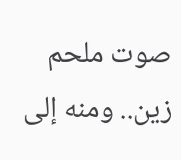صوت ملحم زين.. ومنه إلى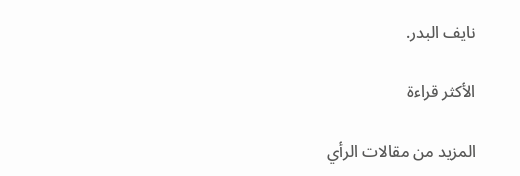نايف البدر.

الأكثر قراءة

المزيد من مقالات الرأي